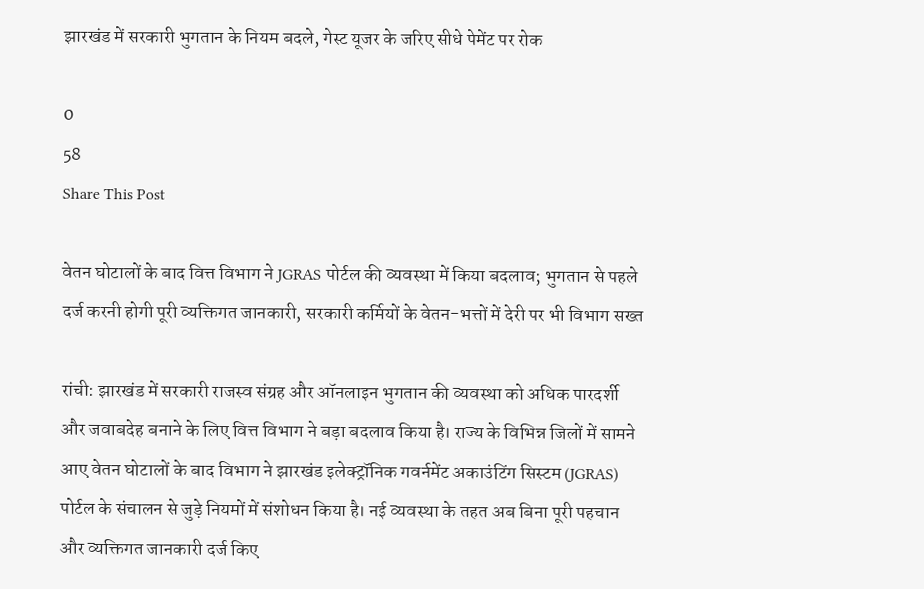झारखंड में सरकारी भुगतान के नियम बदले, गेस्ट यूजर के जरिए सीधे पेमेंट पर रोक

0
58
Share This Post

वेतन घोटालों के बाद वित्त विभाग ने JGRAS पोर्टल की व्यवस्था में किया बदलाव; भुगतान से पहले दर्ज करनी होगी पूरी व्यक्तिगत जानकारी, सरकारी कर्मियों के वेतन-भत्तों में देरी पर भी विभाग सख्त

रांची: झारखंड में सरकारी राजस्व संग्रह और ऑनलाइन भुगतान की व्यवस्था को अधिक पारदर्शी और जवाबदेह बनाने के लिए वित्त विभाग ने बड़ा बदलाव किया है। राज्य के विभिन्न जिलों में सामने आए वेतन घोटालों के बाद विभाग ने झारखंड इलेक्ट्रॉनिक गवर्नमेंट अकाउंटिंग सिस्टम (JGRAS) पोर्टल के संचालन से जुड़े नियमों में संशोधन किया है। नई व्यवस्था के तहत अब बिना पूरी पहचान और व्यक्तिगत जानकारी दर्ज किए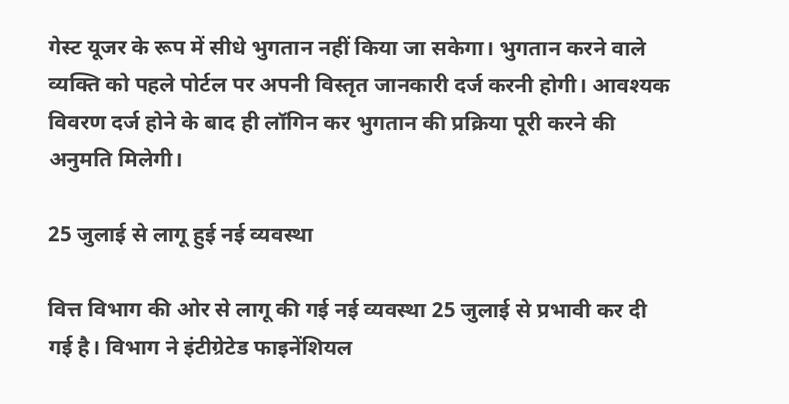गेस्ट यूजर के रूप में सीधे भुगतान नहीं किया जा सकेगा। भुगतान करने वाले व्यक्ति को पहले पोर्टल पर अपनी विस्तृत जानकारी दर्ज करनी होगी। आवश्यक विवरण दर्ज होने के बाद ही लॉगिन कर भुगतान की प्रक्रिया पूरी करने की अनुमति मिलेगी।

25 जुलाई से लागू हुई नई व्यवस्था

वित्त विभाग की ओर से लागू की गई नई व्यवस्था 25 जुलाई से प्रभावी कर दी गई है। विभाग ने इंटीग्रेटेड फाइनेंशियल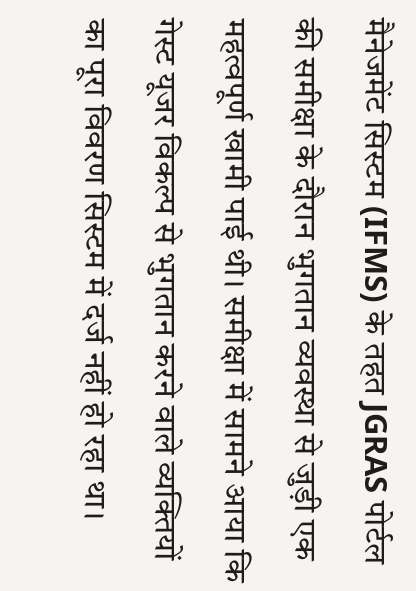मैनेजमेंट सिस्टम (IFMS) के तहत JGRAS पोर्टल की समीक्षा के दौरान भुगतान व्यवस्था से जुड़ी एक महत्वपूर्ण खामी पाई थी। समीक्षा में सामने आया कि गेस्ट यूजर विकल्प से भुगतान करने वाले व्यक्तियों का पूरा विवरण सिस्टम में दर्ज नहीं हो रहा था।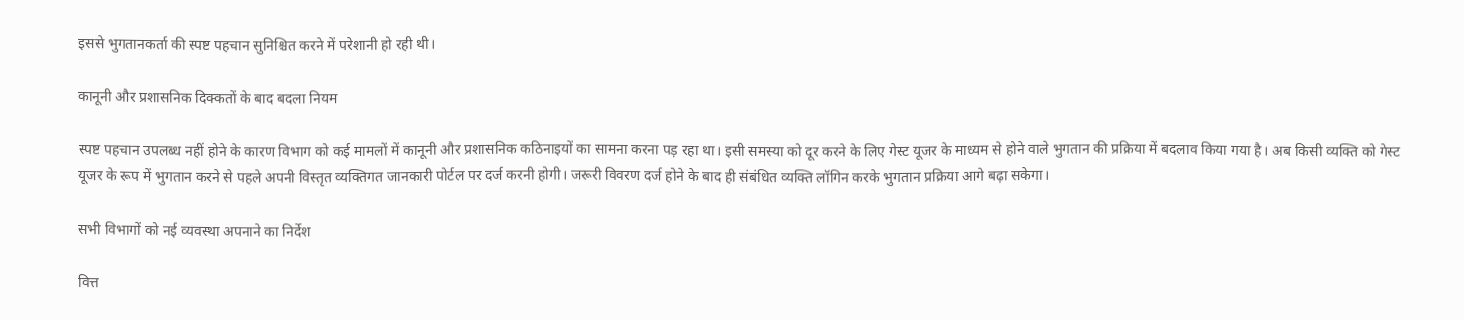इससे भुगतानकर्ता की स्पष्ट पहचान सुनिश्चित करने में परेशानी हो रही थी।

कानूनी और प्रशासनिक दिक्कतों के बाद बदला नियम

स्पष्ट पहचान उपलब्ध नहीं होने के कारण विभाग को कई मामलों में कानूनी और प्रशासनिक कठिनाइयों का सामना करना पड़ रहा था। इसी समस्या को दूर करने के लिए गेस्ट यूजर के माध्यम से होने वाले भुगतान की प्रक्रिया में बदलाव किया गया है। अब किसी व्यक्ति को गेस्ट यूजर के रूप में भुगतान करने से पहले अपनी विस्तृत व्यक्तिगत जानकारी पोर्टल पर दर्ज करनी होगी। जरूरी विवरण दर्ज होने के बाद ही संबंधित व्यक्ति लॉगिन करके भुगतान प्रक्रिया आगे बढ़ा सकेगा।

सभी विभागों को नई व्यवस्था अपनाने का निर्देश

वित्त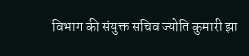विभाग की संयुक्त सचिव ज्योति कुमारी झा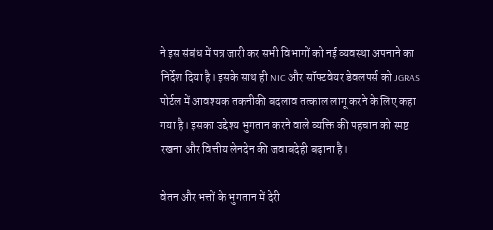ने इस संबंध में पत्र जारी कर सभी विभागों को नई व्यवस्था अपनाने का निर्देश दिया है। इसके साथ ही NIC और सॉफ्टवेयर डेवलपर्स को JGRAS पोर्टल में आवश्यक तकनीकी बदलाव तत्काल लागू करने के लिए कहा गया है। इसका उद्देश्य भुगतान करने वाले व्यक्ति की पहचान को स्पष्ट रखना और वित्तीय लेनदेन की जवाबदेही बढ़ाना है।

वेतन और भत्तों के भुगतान में देरी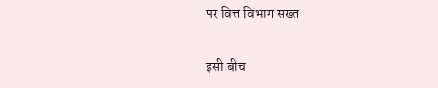पर वित्त विभाग सख्त

इसी बीच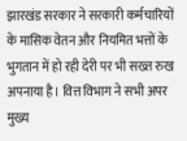झारखंड सरकार ने सरकारी कर्मचारियों के मासिक वेतन और नियमित भत्तों के भुगतान में हो रही देरी पर भी सख्त रुख अपनाया है। वित्त विभाग ने सभी अपर मुख्य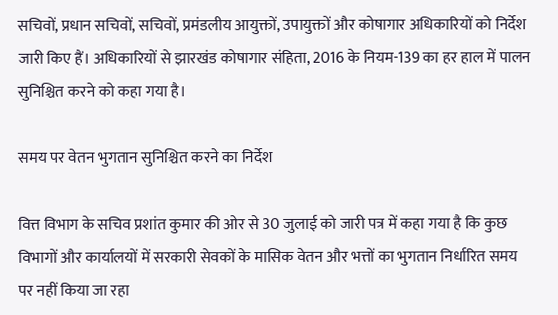सचिवों, प्रधान सचिवों, सचिवों, प्रमंडलीय आयुक्तों, उपायुक्तों और कोषागार अधिकारियों को निर्देश जारी किए हैं। अधिकारियों से झारखंड कोषागार संहिता, 2016 के नियम-139 का हर हाल में पालन सुनिश्चित करने को कहा गया है।

समय पर वेतन भुगतान सुनिश्चित करने का निर्देश

वित्त विभाग के सचिव प्रशांत कुमार की ओर से 30 जुलाई को जारी पत्र में कहा गया है कि कुछ विभागों और कार्यालयों में सरकारी सेवकों के मासिक वेतन और भत्तों का भुगतान निर्धारित समय पर नहीं किया जा रहा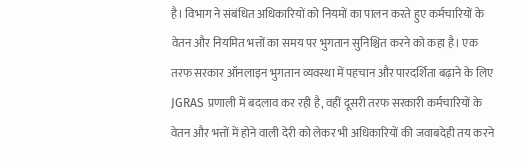है। विभाग ने संबंधित अधिकारियों को नियमों का पालन करते हुए कर्मचारियों के वेतन और नियमित भत्तों का समय पर भुगतान सुनिश्चित करने को कहा है। एक तरफ सरकार ऑनलाइन भुगतान व्यवस्था में पहचान और पारदर्शिता बढ़ाने के लिए JGRAS प्रणाली में बदलाव कर रही है, वहीं दूसरी तरफ सरकारी कर्मचारियों के वेतन और भत्तों में होने वाली देरी को लेकर भी अधिकारियों की जवाबदेही तय करने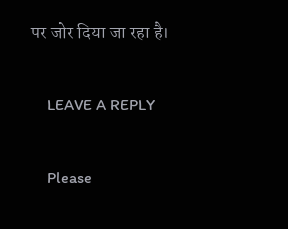पर जोर दिया जा रहा है।

    LEAVE A REPLY

    Please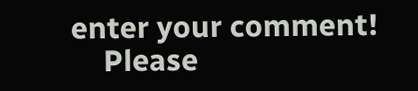enter your comment!
    Please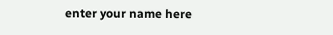enter your name here